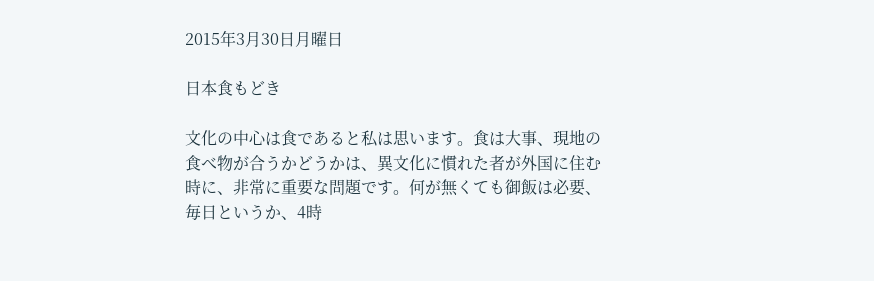2015年3月30日月曜日

日本食もどき

文化の中心は食であると私は思います。食は大事、現地の食べ物が合うかどうかは、異文化に慣れた者が外国に住む時に、非常に重要な問題です。何が無くても御飯は必要、毎日というか、4時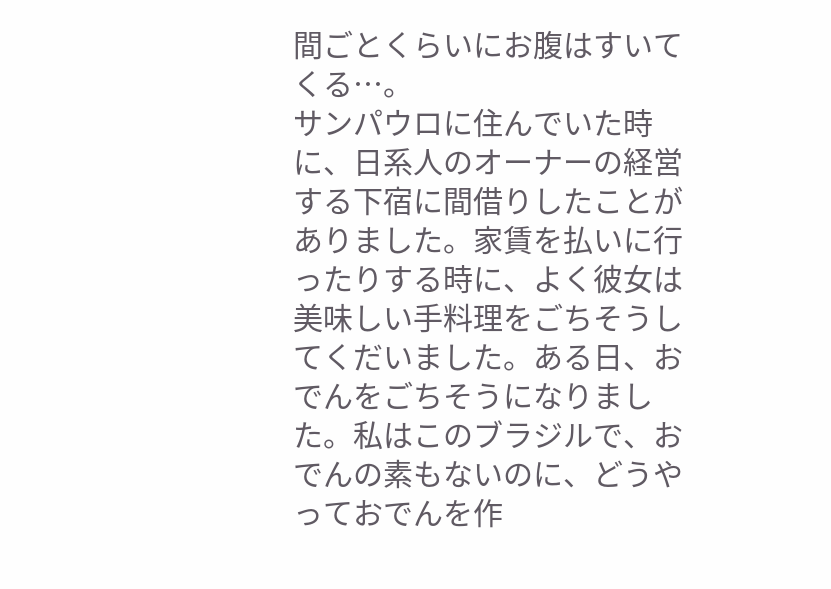間ごとくらいにお腹はすいてくる…。
サンパウロに住んでいた時に、日系人のオーナーの経営する下宿に間借りしたことがありました。家賃を払いに行ったりする時に、よく彼女は美味しい手料理をごちそうしてくだいました。ある日、おでんをごちそうになりました。私はこのブラジルで、おでんの素もないのに、どうやっておでんを作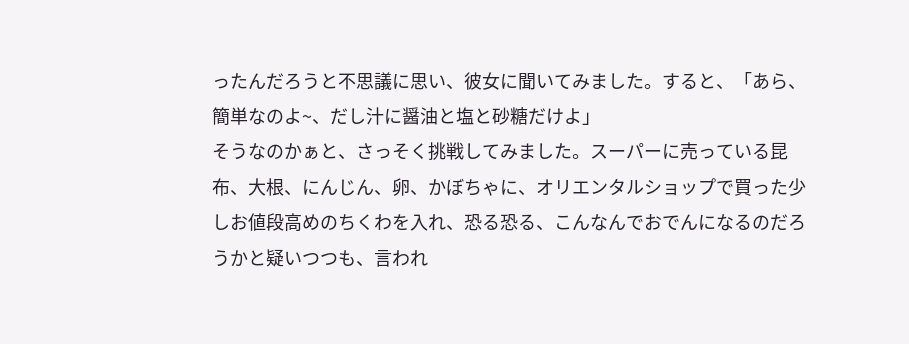ったんだろうと不思議に思い、彼女に聞いてみました。すると、「あら、簡単なのよ~、だし汁に醤油と塩と砂糖だけよ」
そうなのかぁと、さっそく挑戦してみました。スーパーに売っている昆布、大根、にんじん、卵、かぼちゃに、オリエンタルショップで買った少しお値段高めのちくわを入れ、恐る恐る、こんなんでおでんになるのだろうかと疑いつつも、言われ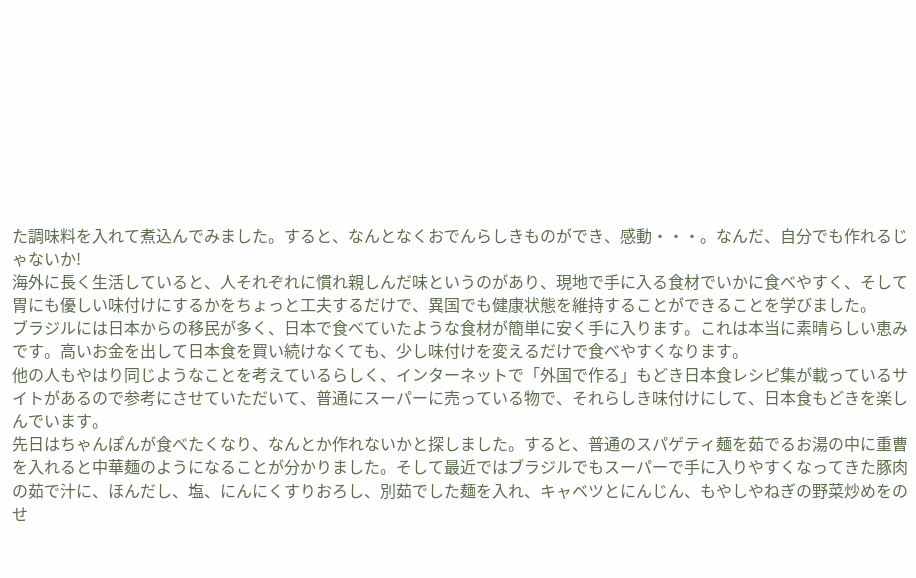た調味料を入れて煮込んでみました。すると、なんとなくおでんらしきものができ、感動・・・。なんだ、自分でも作れるじゃないか!
海外に長く生活していると、人それぞれに慣れ親しんだ味というのがあり、現地で手に入る食材でいかに食べやすく、そして胃にも優しい味付けにするかをちょっと工夫するだけで、異国でも健康状態を維持することができることを学びました。
ブラジルには日本からの移民が多く、日本で食べていたような食材が簡単に安く手に入ります。これは本当に素晴らしい恵みです。高いお金を出して日本食を買い続けなくても、少し味付けを変えるだけで食べやすくなります。
他の人もやはり同じようなことを考えているらしく、インターネットで「外国で作る」もどき日本食レシピ集が載っているサイトがあるので参考にさせていただいて、普通にスーパーに売っている物で、それらしき味付けにして、日本食もどきを楽しんでいます。
先日はちゃんぽんが食べたくなり、なんとか作れないかと探しました。すると、普通のスパゲティ麺を茹でるお湯の中に重曹を入れると中華麺のようになることが分かりました。そして最近ではブラジルでもスーパーで手に入りやすくなってきた豚肉の茹で汁に、ほんだし、塩、にんにくすりおろし、別茹でした麺を入れ、キャベツとにんじん、もやしやねぎの野菜炒めをのせ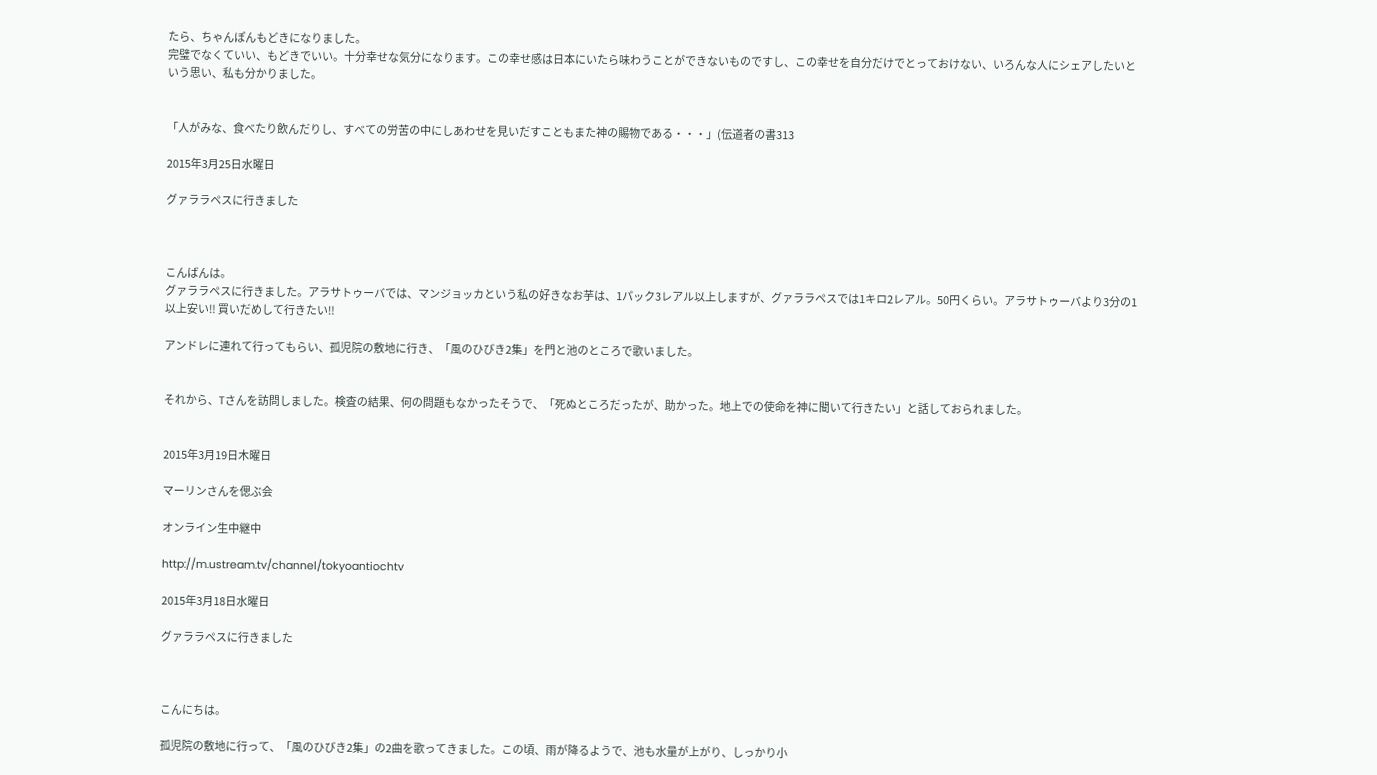たら、ちゃんぽんもどきになりました。
完璧でなくていい、もどきでいい。十分幸せな気分になります。この幸せ感は日本にいたら味わうことができないものですし、この幸せを自分だけでとっておけない、いろんな人にシェアしたいという思い、私も分かりました。


「人がみな、食べたり飲んだりし、すべての労苦の中にしあわせを見いだすこともまた神の賜物である・・・」(伝道者の書313

2015年3月25日水曜日

グァララペスに行きました



こんばんは。
グァララペスに行きました。アラサトゥーバでは、マンジョッカという私の好きなお芋は、1パック3レアル以上しますが、グァララペスでは1キロ2レアル。50円くらい。アラサトゥーバより3分の1以上安い‼ 買いだめして行きたい‼

アンドレに連れて行ってもらい、孤児院の敷地に行き、「風のひびき2集」を門と池のところで歌いました。


それから、Tさんを訪問しました。検査の結果、何の問題もなかったそうで、「死ぬところだったが、助かった。地上での使命を神に聞いて行きたい」と話しておられました。


2015年3月19日木曜日

マーリンさんを偲ぶ会

オンライン生中継中

http://m.ustream.tv/channel/tokyoantiochtv

2015年3月18日水曜日

グァララペスに行きました



こんにちは。

孤児院の敷地に行って、「風のひびき2集」の2曲を歌ってきました。この頃、雨が降るようで、池も水量が上がり、しっかり小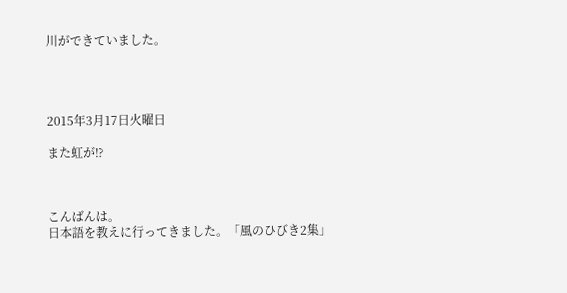川ができていました。




2015年3月17日火曜日

また虹が⁉



こんばんは。
日本語を教えに行ってきました。「風のひびき2集」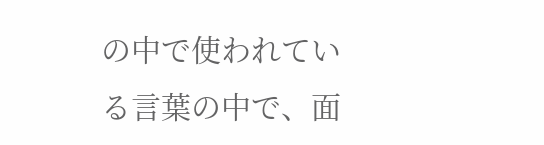の中で使われている言葉の中で、面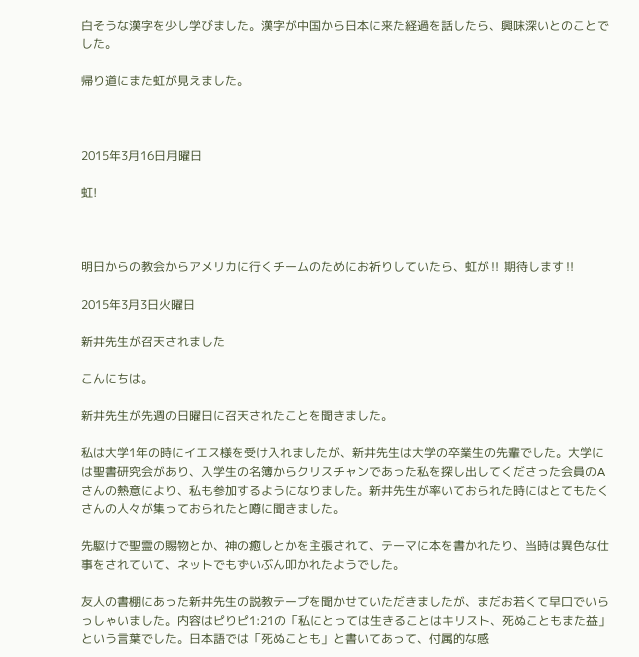白そうな漢字を少し学びました。漢字が中国から日本に来た経過を話したら、興味深いとのことでした。

帰り道にまた虹が見えました。



2015年3月16日月曜日

虹!



明日からの教会からアメリカに行くチームのためにお祈りしていたら、虹が‼ 期待します‼

2015年3月3日火曜日

新井先生が召天されました

こんにちは。

新井先生が先週の日曜日に召天されたことを聞きました。

私は大学1年の時にイエス様を受け入れましたが、新井先生は大学の卒業生の先輩でした。大学には聖書研究会があり、入学生の名簿からクリスチャンであった私を探し出してくださった会員のAさんの熱意により、私も参加するようになりました。新井先生が率いておられた時にはとてもたくさんの人々が集っておられたと噂に聞きました。

先駆けで聖霊の賜物とか、神の癒しとかを主張されて、テーマに本を書かれたり、当時は異色な仕事をされていて、ネットでもずいぶん叩かれたようでした。

友人の書棚にあった新井先生の説教テープを聞かせていただきましたが、まだお若くて早口でいらっしゃいました。内容はピりピ1:21の「私にとっては生きることはキリスト、死ぬこともまた益」という言葉でした。日本語では「死ぬことも」と書いてあって、付属的な感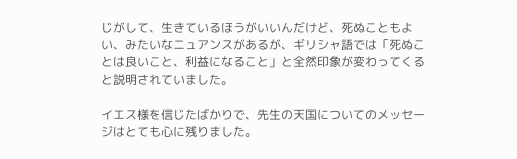じがして、生きているほうがいいんだけど、死ぬこともよい、みたいなニュアンスがあるが、ギリシャ語では「死ぬことは良いこと、利益になること」と全然印象が変わってくると説明されていました。

イエス様を信じたばかりで、先生の天国についてのメッセージはとても心に残りました。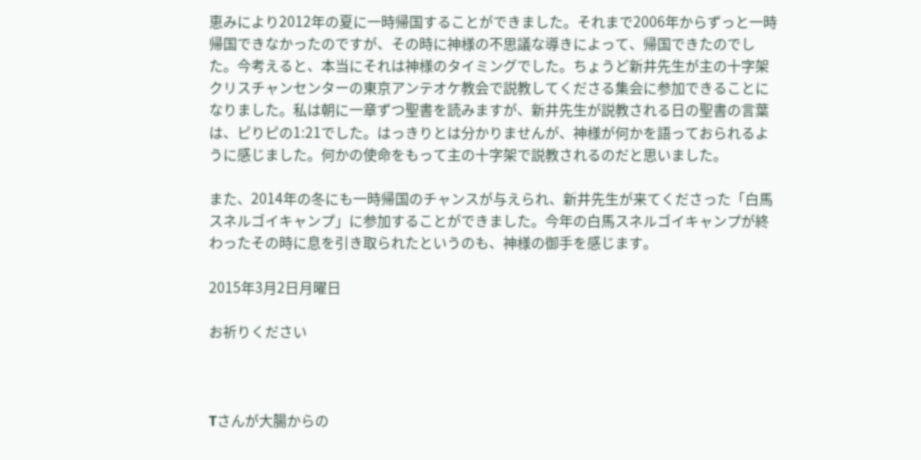恵みにより2012年の夏に一時帰国することができました。それまで2006年からずっと一時帰国できなかったのですが、その時に神様の不思議な導きによって、帰国できたのでした。今考えると、本当にそれは神様のタイミングでした。ちょうど新井先生が主の十字架クリスチャンセンターの東京アンテオケ教会で説教してくださる集会に参加できることになりました。私は朝に一章ずつ聖書を読みますが、新井先生が説教される日の聖書の言葉は、ピりピの1:21でした。はっきりとは分かりませんが、神様が何かを語っておられるように感じました。何かの使命をもって主の十字架で説教されるのだと思いました。

また、2014年の冬にも一時帰国のチャンスが与えられ、新井先生が来てくださった「白馬スネルゴイキャンプ」に参加することができました。今年の白馬スネルゴイキャンプが終わったその時に息を引き取られたというのも、神様の御手を感じます。

2015年3月2日月曜日

お祈りください



Tさんが大腸からの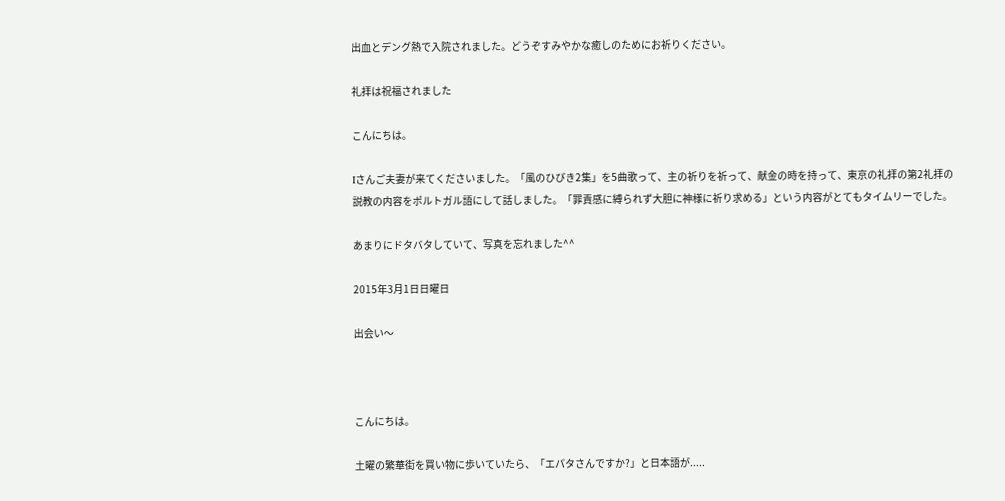出血とデング熱で入院されました。どうぞすみやかな癒しのためにお祈りください。

礼拝は祝福されました

こんにちは。

Iさんご夫妻が来てくださいました。「風のひびき2集」を5曲歌って、主の祈りを祈って、献金の時を持って、東京の礼拝の第2礼拝の説教の内容をポルトガル語にして話しました。「罪責感に縛られず大胆に神様に祈り求める」という内容がとてもタイムリーでした。

あまりにドタバタしていて、写真を忘れました^^

2015年3月1日日曜日

出会い〜



こんにちは。

土曜の繁華街を買い物に歩いていたら、「エパタさんですか?」と日本語が.....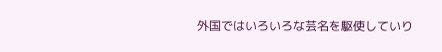外国ではいろいろな芸名を駆使していり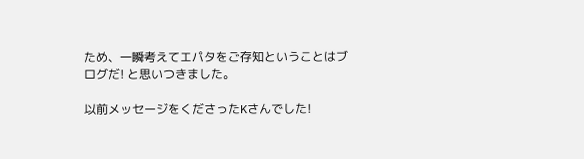ため、一瞬考えてエパタをご存知ということはブログだ! と思いつきました。

以前メッセージをくださったKさんでした!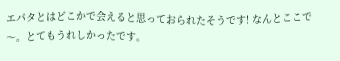エパタとはどこかで会えると思っておられたそうです! なんとここで〜。とてもうれしかったです。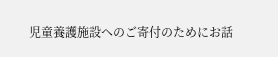児童養護施設へのご寄付のためにお話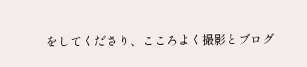をしてくださり、こころよく撮影とブログ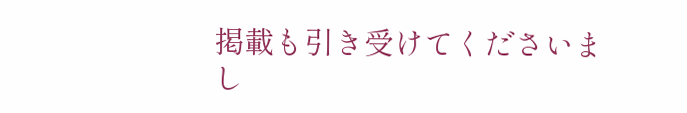掲載も引き受けてくださいまし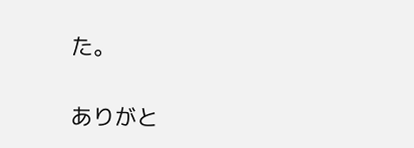た。

ありがと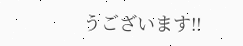うございます‼